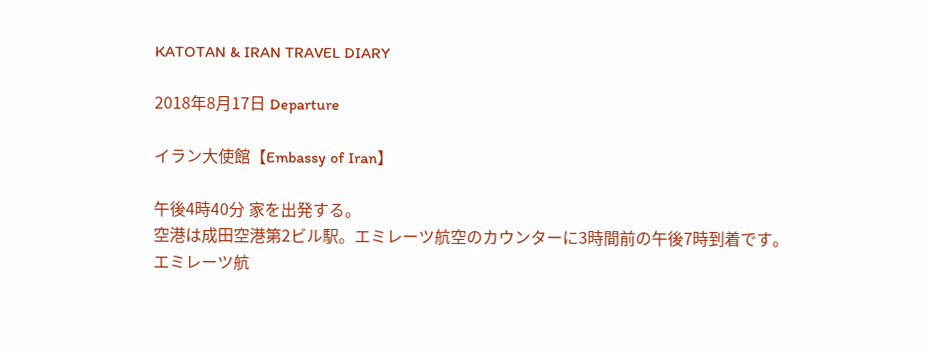KATOTAN & IRAN TRAVEL DIARY

2018年8月17日 Departure

イラン大使館【Embassy of Iran】

午後4時40分 家を出発する。
空港は成田空港第2ビル駅。エミレーツ航空のカウンターに3時間前の午後7時到着です。
エミレーツ航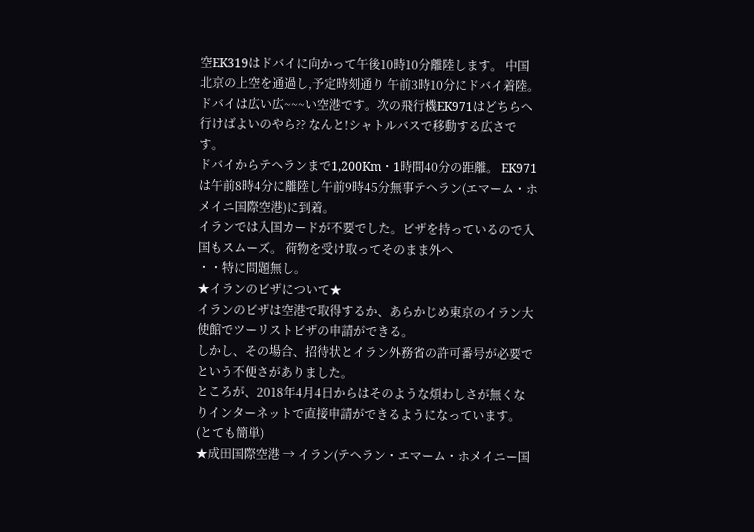空EK319はドバイに向かって午後10時10分離陸します。 中国北京の上空を通過し,予定時刻通り 午前3時10分にドバイ着陸。 ドバイは広い広~~~い空港です。次の飛行機EK971はどちらへ行けばよいのやら?? なんと!シャトルバスで移動する広さです。
ドバイからテヘランまで1,200Km・1時間40分の距離。 EK971は午前8時4分に離陸し午前9時45分無事テヘラン(エマーム・ホメイニ国際空港)に到着。
イランでは入国カードが不要でした。ビザを持っているので入国もスムーズ。 荷物を受け取ってそのまま外へ
・・特に問題無し。
★イランのビザについて★
イランのビザは空港で取得するか、あらかじめ東京のイラン大使館でツーリストビザの申請ができる。
しかし、その場合、招待状とイラン外務省の許可番号が必要でという不便さがありました。
ところが、2018年4月4日からはそのような煩わしさが無くなりインターネットで直接申請ができるようになっています。(とても簡単)
★成田国際空港 → イラン(テヘラン・エマーム・ホメイニー国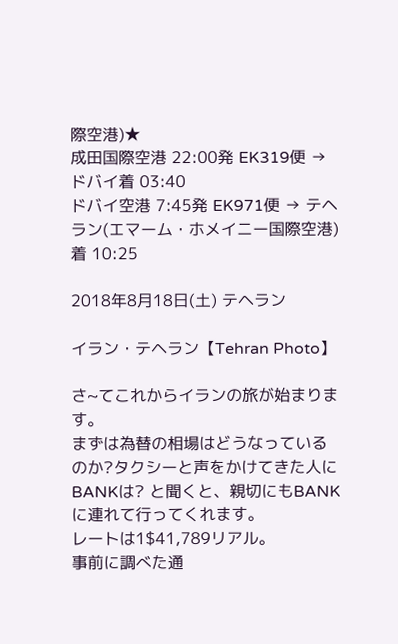際空港)★
成田国際空港 22:00発 EK319便 → ドバイ着 03:40
ドバイ空港 7:45発 EK971便 → テヘラン(エマーム・ホメイニー国際空港)着 10:25

2018年8月18日(土) テヘラン

イラン・テヘラン【Tehran Photo】

さ~てこれからイランの旅が始まります。
まずは為替の相場はどうなっているのか?タクシーと声をかけてきた人にBANKは? と聞くと、親切にもBANKに連れて行ってくれます。
レートは1$41,789リアル。
事前に調べた通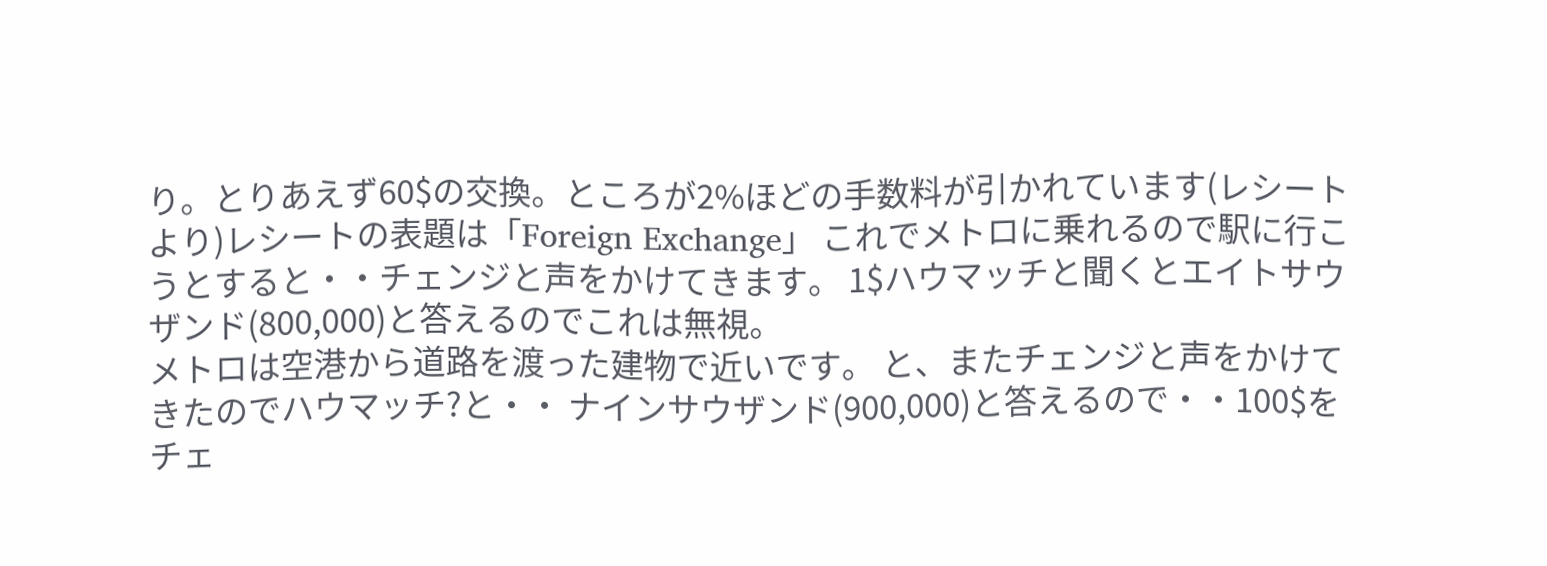り。とりあえず60$の交換。ところが2%ほどの手数料が引かれています(レシートより)レシートの表題は「Foreign Exchange」 これでメトロに乗れるので駅に行こうとすると・・チェンジと声をかけてきます。 1$ハウマッチと聞くとエイトサウザンド(800,000)と答えるのでこれは無視。
メトロは空港から道路を渡った建物で近いです。 と、またチェンジと声をかけてきたのでハウマッチ?と・・ ナインサウザンド(900,000)と答えるので・・100$をチェ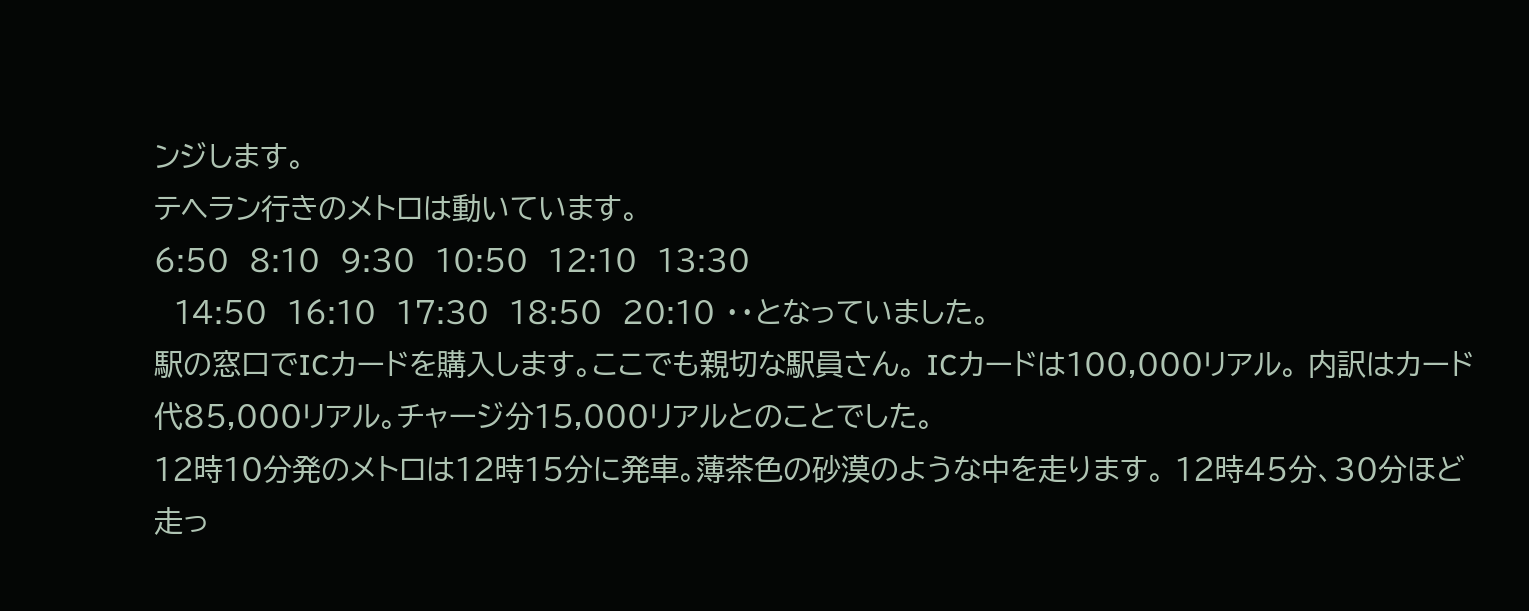ンジします。
テヘラン行きのメトロは動いています。
6:50  8:10  9:30  10:50  12:10  13:30
  14:50  16:10  17:30  18:50  20:10 ・・となっていました。
駅の窓口でICカードを購入します。ここでも親切な駅員さん。 ICカードは100,000リアル。 内訳はカード代85,000リアル。チャージ分15,000リアルとのことでした。
12時10分発のメトロは12時15分に発車。薄茶色の砂漠のような中を走ります。 12時45分、30分ほど走っ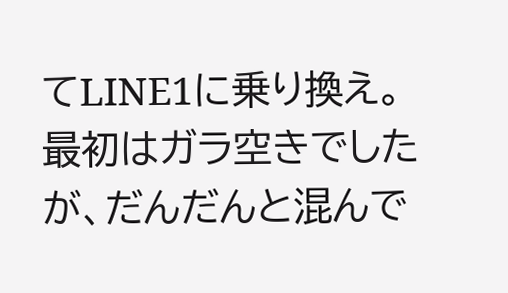てLINE1に乗り換え。
最初はガラ空きでしたが、だんだんと混んで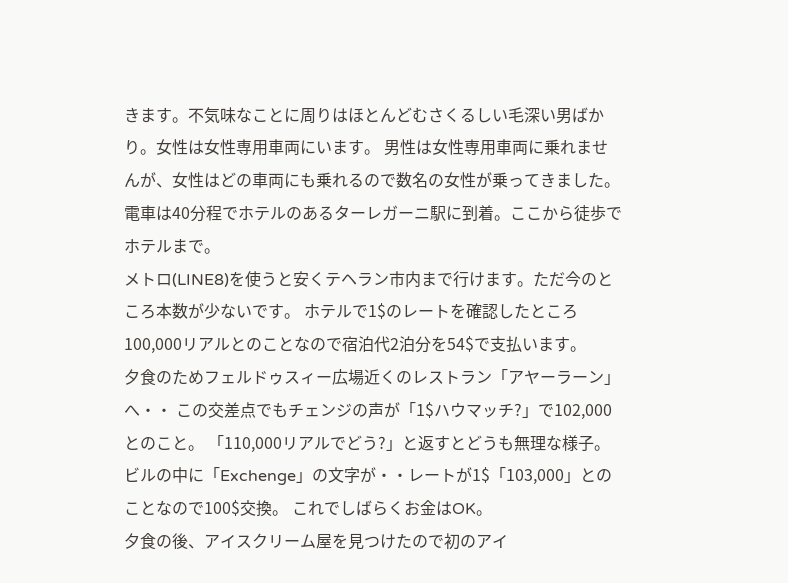きます。不気味なことに周りはほとんどむさくるしい毛深い男ばかり。女性は女性専用車両にいます。 男性は女性専用車両に乗れませんが、女性はどの車両にも乗れるので数名の女性が乗ってきました。 電車は40分程でホテルのあるターレガーニ駅に到着。ここから徒歩でホテルまで。
メトロ(LINE8)を使うと安くテヘラン市内まで行けます。ただ今のところ本数が少ないです。 ホテルで1$のレートを確認したところ100,000リアルとのことなので宿泊代2泊分を54$で支払います。
夕食のためフェルドゥスィー広場近くのレストラン「アヤーラーン」へ・・ この交差点でもチェンジの声が「1$ハウマッチ?」で102,000とのこと。 「110,000リアルでどう?」と返すとどうも無理な様子。 ビルの中に「Exchenge」の文字が・・レートが1$「103,000」とのことなので100$交換。 これでしばらくお金はOK。
夕食の後、アイスクリーム屋を見つけたので初のアイ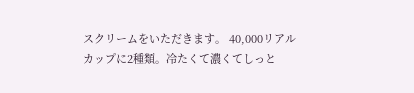スクリームをいただきます。 40,000リアル
カップに2種類。冷たくて濃くてしっと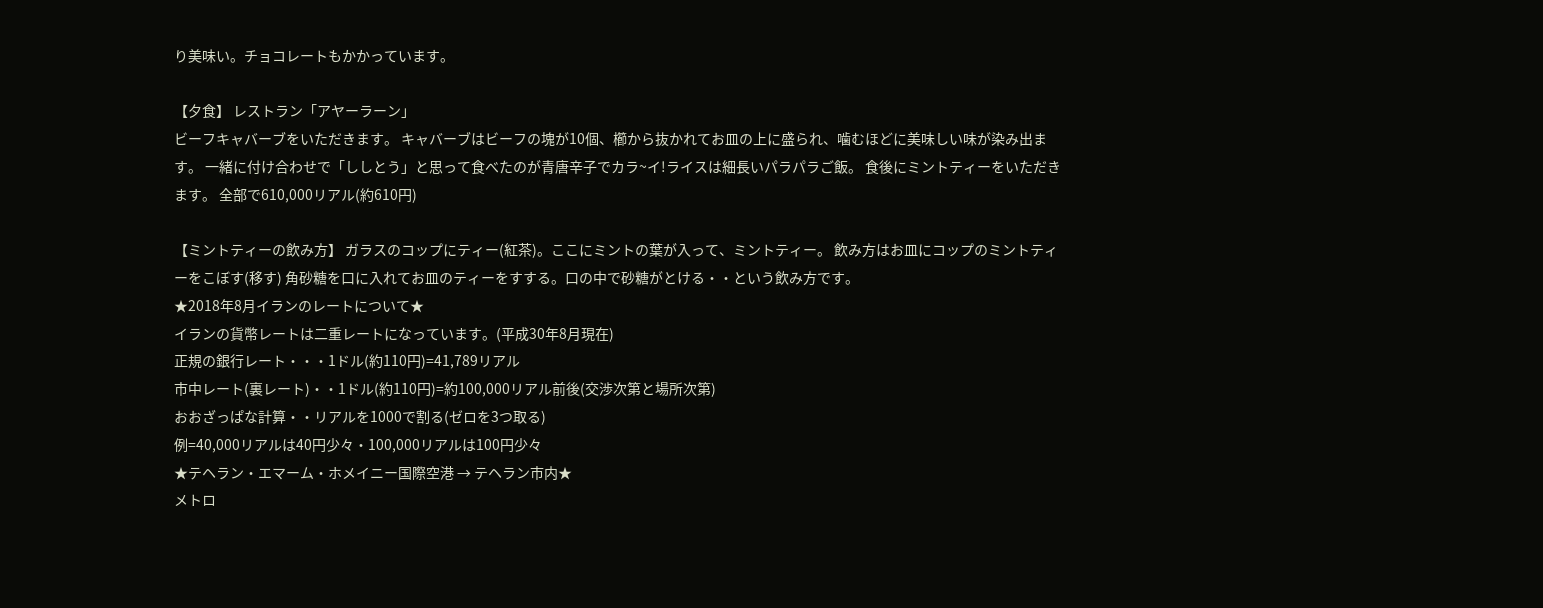り美味い。チョコレートもかかっています。

【夕食】 レストラン「アヤーラーン」
ビーフキャバーブをいただきます。 キャバーブはビーフの塊が10個、櫛から抜かれてお皿の上に盛られ、噛むほどに美味しい味が染み出ます。 一緒に付け合わせで「ししとう」と思って食べたのが青唐辛子でカラ~イ!ライスは細長いパラパラご飯。 食後にミントティーをいただきます。 全部で610,000リアル(約610円)

【ミントティーの飲み方】 ガラスのコップにティー(紅茶)。ここにミントの葉が入って、ミントティー。 飲み方はお皿にコップのミントティーをこぼす(移す) 角砂糖を口に入れてお皿のティーをすする。口の中で砂糖がとける・・という飲み方です。
★2018年8月イランのレートについて★
イランの貨幣レートは二重レートになっています。(平成30年8月現在)
正規の銀行レート・・・1ドル(約110円)=41,789リアル
市中レート(裏レート)・・1ドル(約110円)=約100,000リアル前後(交渉次第と場所次第)
おおざっぱな計算・・リアルを1000で割る(ゼロを3つ取る)
例=40,000リアルは40円少々・100,000リアルは100円少々
★テヘラン・エマーム・ホメイニー国際空港 → テヘラン市内★
メトロ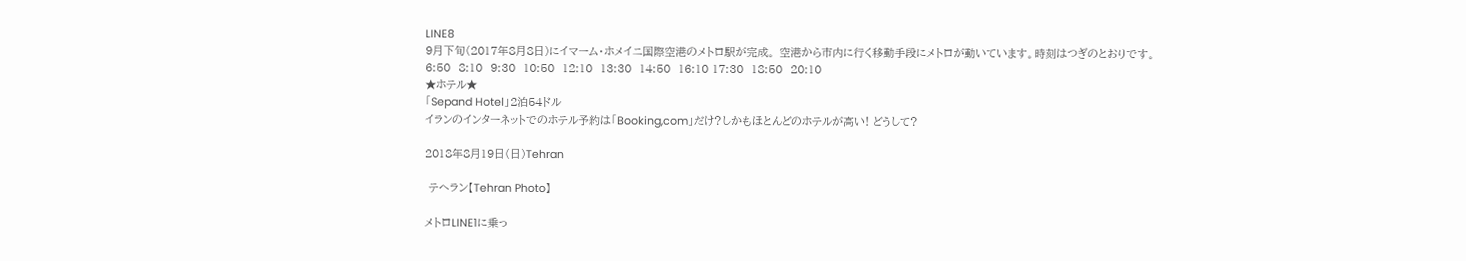LINE8
9月下旬(2017年8月8日)にイマーム・ホメイニ国際空港のメトロ駅が完成。 空港から市内に行く移動手段にメトロが動いています。時刻はつぎのとおりです。
6:50  8:10  9:30  10:50  12:10  13:30  14:50  16:10 17:30  18:50  20:10
★ホテル★
「Sepand Hotel」2泊54ドル
イランのインターネットでのホテル予約は「Booking,com」だけ?しかもほとんどのホテルが高い! どうして?

2018年8月19日(日)Tehran

 テヘラン【Tehran Photo】

メトロLINE1に乗っ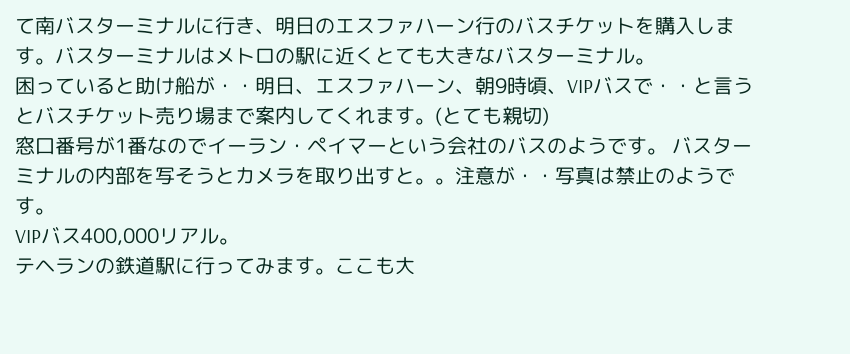て南バスターミナルに行き、明日のエスファハーン行のバスチケットを購入します。バスターミナルはメトロの駅に近くとても大きなバスターミナル。
困っていると助け船が・・明日、エスファハーン、朝9時頃、VIPバスで・・と言うとバスチケット売り場まで案内してくれます。(とても親切)
窓口番号が1番なのでイーラン・ペイマーという会社のバスのようです。 バスターミナルの内部を写そうとカメラを取り出すと。。注意が・・写真は禁止のようです。
VIPバス400,000リアル。
テヘランの鉄道駅に行ってみます。ここも大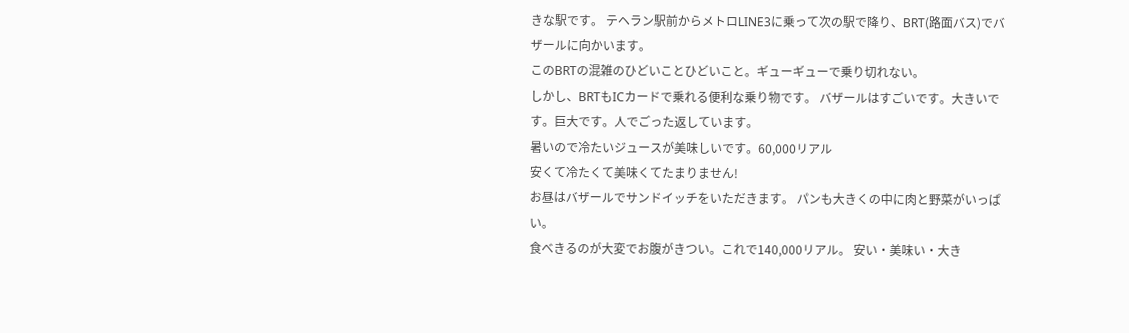きな駅です。 テヘラン駅前からメトロLINE3に乗って次の駅で降り、BRT(路面バス)でバザールに向かいます。
このBRTの混雑のひどいことひどいこと。ギューギューで乗り切れない。
しかし、BRTもICカードで乗れる便利な乗り物です。 バザールはすごいです。大きいです。巨大です。人でごった返しています。
暑いので冷たいジュースが美味しいです。60,000リアル
安くて冷たくて美味くてたまりません!
お昼はバザールでサンドイッチをいただきます。 パンも大きくの中に肉と野菜がいっぱい。
食べきるのが大変でお腹がきつい。これで140,000リアル。 安い・美味い・大き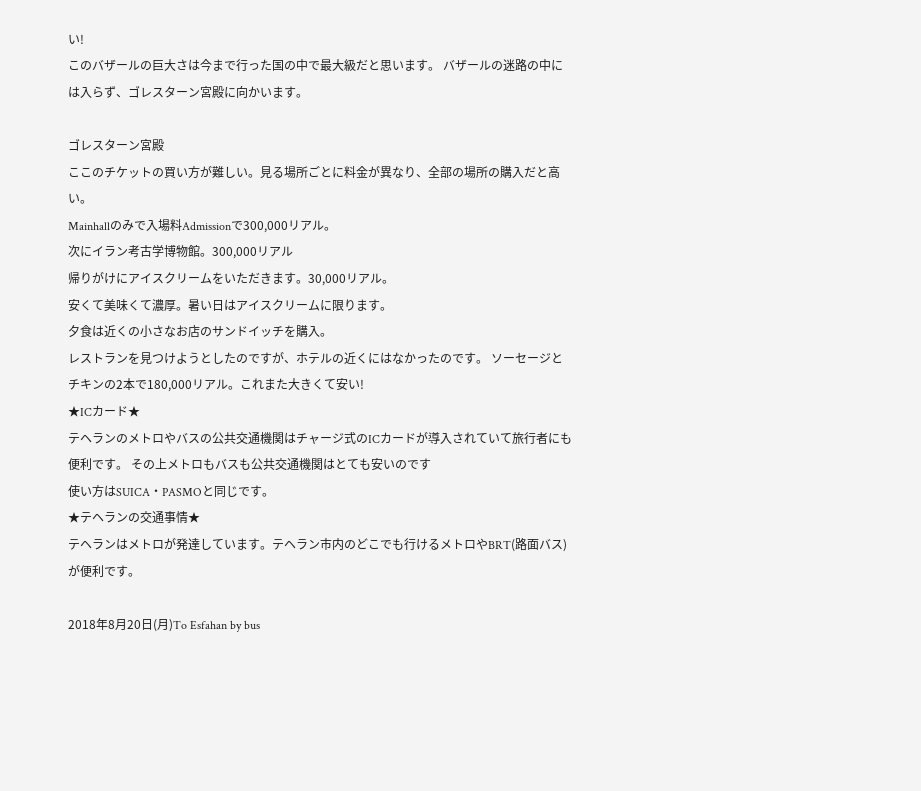い!
このバザールの巨大さは今まで行った国の中で最大級だと思います。 バザールの迷路の中には入らず、ゴレスターン宮殿に向かいます。

ゴレスターン宮殿
ここのチケットの買い方が難しい。見る場所ごとに料金が異なり、全部の場所の購入だと高い。
Mainhallのみで入場料Admissionで300,000リアル。
次にイラン考古学博物館。300,000リアル
帰りがけにアイスクリームをいただきます。30,000リアル。
安くて美味くて濃厚。暑い日はアイスクリームに限ります。
夕食は近くの小さなお店のサンドイッチを購入。
レストランを見つけようとしたのですが、ホテルの近くにはなかったのです。 ソーセージとチキンの2本で180,000リアル。これまた大きくて安い!
★ICカード★
テヘランのメトロやバスの公共交通機関はチャージ式のICカードが導入されていて旅行者にも便利です。 その上メトロもバスも公共交通機関はとても安いのです
使い方はSUICA・PASMOと同じです。
★テヘランの交通事情★
テヘランはメトロが発達しています。テヘラン市内のどこでも行けるメトロやBRT(路面バス)が便利です。

2018年8月20日(月)To Esfahan by bus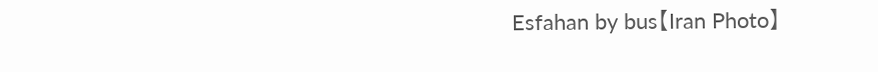Esfahan by bus【Iran Photo】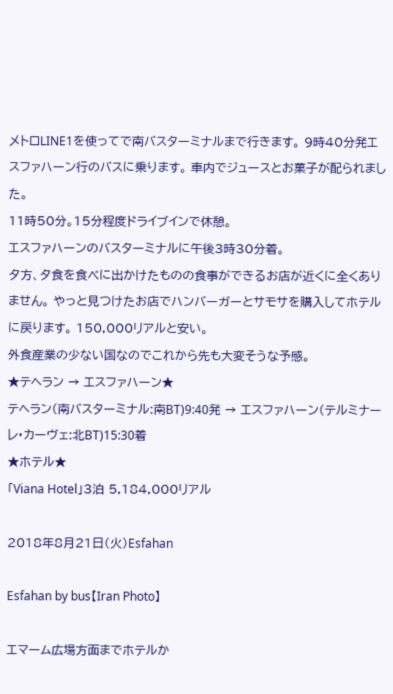メトロLINE1を使ってで南バスターミナルまで行きます。 9時40分発エスファハーン行のバスに乗ります。 車内でジュースとお菓子が配られました。
11時50分。15分程度ドライブインで休憩。
エスファハーンのバスターミナルに午後3時30分着。
夕方、夕食を食べに出かけたものの食事ができるお店が近くに全くありません。 やっと見つけたお店でハンバーガーとサモサを購入してホテルに戻ります。 150,000リアルと安い。
外食産業の少ない国なのでこれから先も大変そうな予感。
★テヘラン → エスファハーン★
テヘラン(南バスターミナル:南BT)9:40発 → エスファハーン(テルミナーレ・カーヴェ:北BT)15:30着
★ホテル★
「Viana Hotel」3泊 5,184,000リアル

2018年8月21日(火)Esfahan

Esfahan by bus【Iran Photo】

エマーム広場方面までホテルか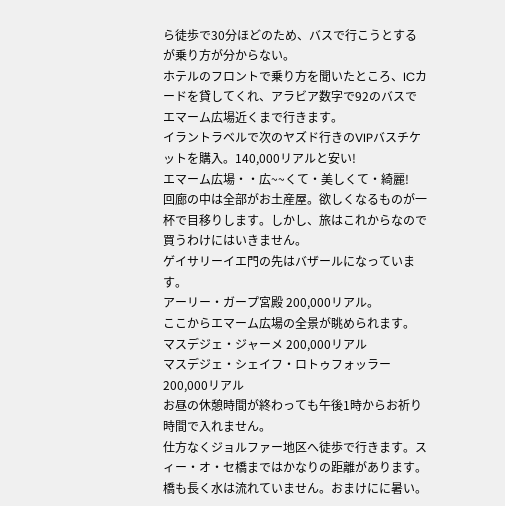ら徒歩で30分ほどのため、バスで行こうとするが乗り方が分からない。
ホテルのフロントで乗り方を聞いたところ、ICカードを貸してくれ、アラビア数字で92のバスでエマーム広場近くまで行きます。
イラントラベルで次のヤズド行きのVIPバスチケットを購入。140,000リアルと安い!
エマーム広場・・広~~くて・美しくて・綺麗!
回廊の中は全部がお土産屋。欲しくなるものが一杯で目移りします。しかし、旅はこれからなので買うわけにはいきません。
ゲイサリーイエ門の先はバザールになっています。
アーリー・ガープ宮殿 200,000リアル。
ここからエマーム広場の全景が眺められます。 マスデジェ・ジャーメ 200,000リアル
マスデジェ・シェイフ・ロトゥフォッラー 200,000リアル
お昼の休憩時間が終わっても午後1時からお祈り時間で入れません。
仕方なくジョルファー地区へ徒歩で行きます。スィー・オ・セ橋まではかなりの距離があります。 橋も長く水は流れていません。おまけにに暑い。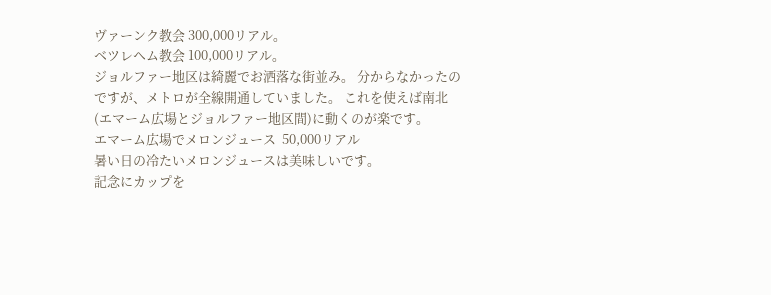ヴァーンク教会 300,000リアル。
ベツレヘム教会 100,000リアル。
ジョルファー地区は綺麗でお洒落な街並み。 分からなかったのですが、メトロが全線開通していました。 これを使えば南北(エマーム広場とジョルファー地区間)に動くのが楽です。
エマーム広場でメロンジュース  50,000リアル
暑い日の冷たいメロンジュースは美味しいです。
記念にカップを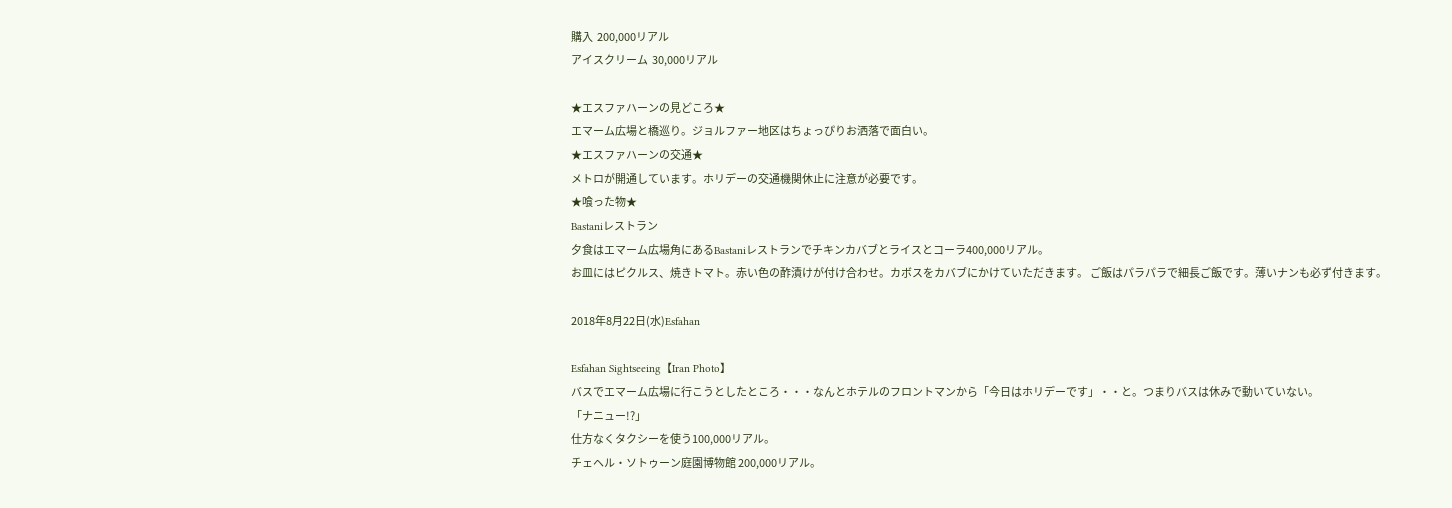購入  200,000リアル
アイスクリーム  30,000リアル

★エスファハーンの見どころ★
エマーム広場と橋巡り。ジョルファー地区はちょっぴりお洒落で面白い。
★エスファハーンの交通★
メトロが開通しています。ホリデーの交通機関休止に注意が必要です。
★喰った物★
Bastaniレストラン
夕食はエマーム広場角にあるBastaniレストランでチキンカバブとライスとコーラ400,000リアル。
お皿にはピクルス、焼きトマト。赤い色の酢漬けが付け合わせ。カボスをカバブにかけていただきます。 ご飯はパラパラで細長ご飯です。薄いナンも必ず付きます。

2018年8月22日(水)Esfahan

Esfahan Sightseeing【Iran Photo】
バスでエマーム広場に行こうとしたところ・・・なんとホテルのフロントマンから「今日はホリデーです」・・と。つまりバスは休みで動いていない。
「ナニュー!?」
仕方なくタクシーを使う100,000リアル。
チェヘル・ソトゥーン庭園博物館 200,000リアル。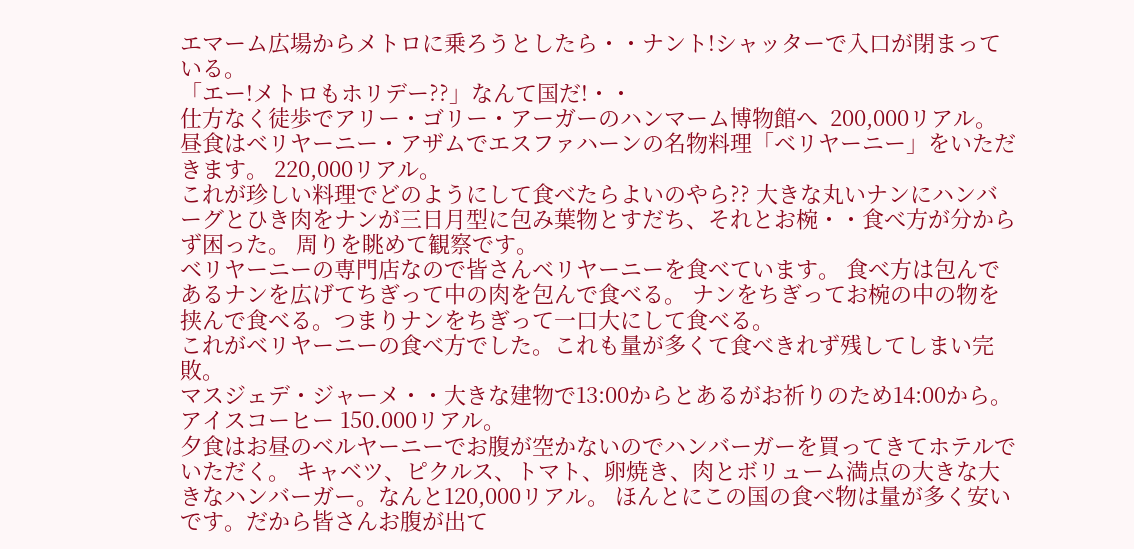エマーム広場からメトロに乗ろうとしたら・・ナント!シャッターで入口が閉まっている。
「エー!メトロもホリデー??」なんて国だ!・・
仕方なく徒歩でアリー・ゴリー・アーガーのハンマーム博物館へ  200,000リアル。
昼食はベリヤーニー・アザムでエスファハーンの名物料理「ベリヤーニー」をいただきます。 220,000リアル。
これが珍しい料理でどのようにして食べたらよいのやら?? 大きな丸いナンにハンバーグとひき肉をナンが三日月型に包み葉物とすだち、それとお椀・・食べ方が分からず困った。 周りを眺めて観察です。
ベリヤーニーの専門店なので皆さんベリヤーニーを食べています。 食べ方は包んであるナンを広げてちぎって中の肉を包んで食べる。 ナンをちぎってお椀の中の物を挟んで食べる。つまりナンをちぎって一口大にして食べる。
これがベリヤーニーの食べ方でした。これも量が多くて食べきれず残してしまい完敗。
マスジェデ・ジャーメ・・大きな建物で13:00からとあるがお祈りのため14:00から。
アイスコーヒー 150.000リアル。
夕食はお昼のベルヤーニーでお腹が空かないのでハンバーガーを買ってきてホテルでいただく。 キャベツ、ピクルス、トマト、卵焼き、肉とボリューム満点の大きな大きなハンバーガー。なんと120,000リアル。 ほんとにこの国の食べ物は量が多く安いです。だから皆さんお腹が出て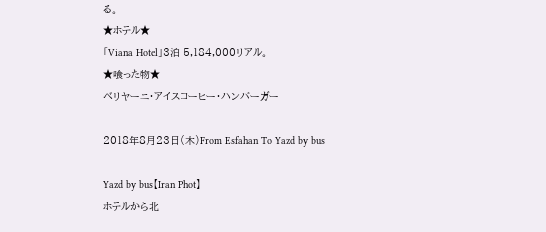る。
★ホテル★
「Viana Hotel」3泊 5,184,000リアル。
★喰った物★
ベリヤーニ・アイスコーヒー・ハンバーガー

2018年8月23日(木)From Esfahan To Yazd by bus

Yazd by bus【Iran Phot】
ホテルから北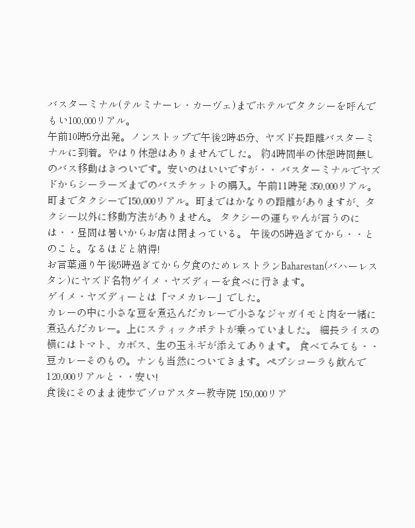バスターミナル(テルミナーレ・カーヴェ)までホテルでタクシーを呼んでもい100,000リアル。
午前10時5分出発。ノンストップで午後2時45分、ヤズド長距離バスターミナルに到着。やはり休憩はありませんでした。 約4時間半の休憩時間無しのバス移動はきついです。安いのはいいですが・・ バスターミナルでヤズドからシーラーズまでのバスチケットの購入。午前11時発 350,000リアル。
町までタクシーで150,000リアル。町まではかなりの距離がありますが、タクシー以外に移動方法がありません。 タクシーの運ちゃんが言うのには・・昼間は暑いからお店は閉まっている。 午後の5時過ぎてから・・とのこと。なるほどと納得!
お言葉通り午後5時過ぎてから夕食のためレストランBaharestan(バハーレスタン)にヤズド名物ゲイメ・ヤズディーを食べに行きます。
ゲイメ・ヤズディーとは「マメカレー」でした。
カレーの中に小さな豆を煮込んだカレーで小さなジャガイモと肉を一緒に煮込んだカレー。上にスティックポテトが乗っていました。 細長ライスの横にはトマト、カボス、生の玉ネギが添えてあります。 食べてみても・・豆カレーそのもの。ナンも当然についてきます。ペプシコーラも飲んで120,000リアルと・・安い!
食後にそのまま徒歩でゾロアスター教寺院 150,000リア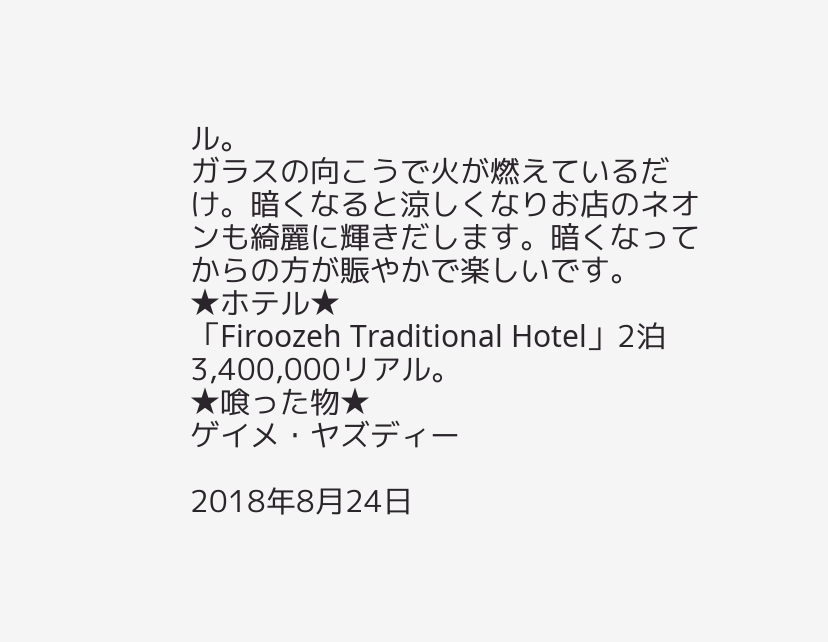ル。
ガラスの向こうで火が燃えているだけ。暗くなると涼しくなりお店のネオンも綺麗に輝きだします。暗くなってからの方が賑やかで楽しいです。
★ホテル★
「Firoozeh Traditional Hotel」2泊 3,400,000リアル。
★喰った物★
ゲイメ・ヤズディー

2018年8月24日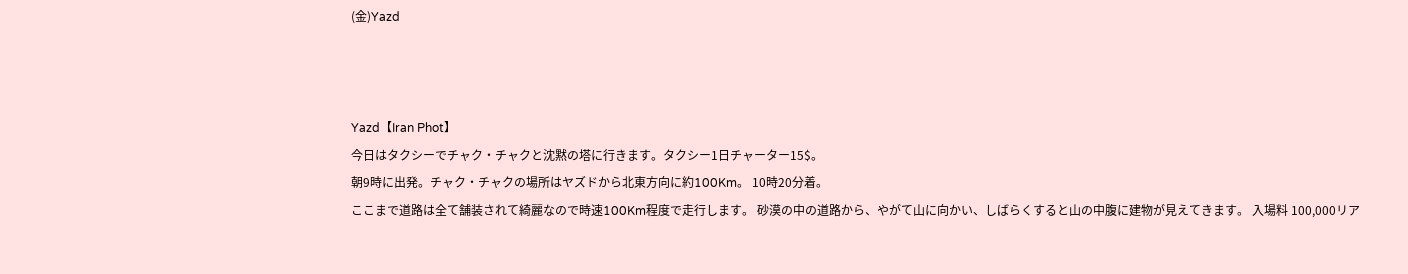(金)Yazd



Yazd【Iran Phot】
今日はタクシーでチャク・チャクと沈黙の塔に行きます。タクシー1日チャーター15$。
朝9時に出発。チャク・チャクの場所はヤズドから北東方向に約100Km。 10時20分着。
ここまで道路は全て舗装されて綺麗なので時速100Km程度で走行します。 砂漠の中の道路から、やがて山に向かい、しばらくすると山の中腹に建物が見えてきます。 入場料 100,000リア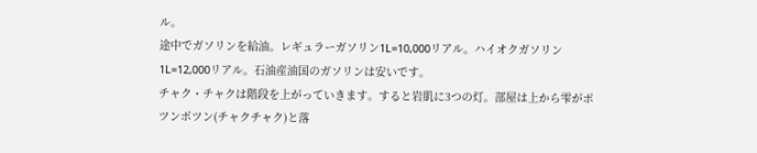ル。
途中でガソリンを給油。レギュラーガソリン1L=10,000リアル。ハイオクガソリン1L=12,000リアル。石油産油国のガソリンは安いです。
チャク・チャクは階段を上がっていきます。すると岩肌に3つの灯。部屋は上から雫がポツンポツン(チャクチャク)と落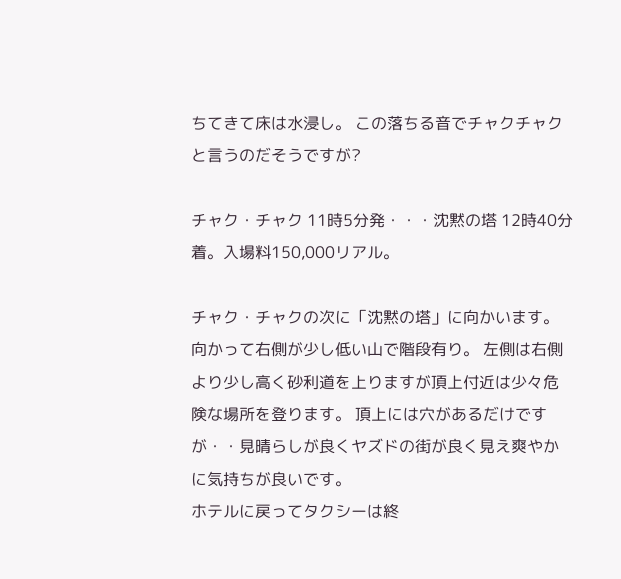ちてきて床は水浸し。 この落ちる音でチャクチャクと言うのだそうですが?

チャク・チャク 11時5分発・・・沈黙の塔 12時40分着。入場料150,000リアル。

チャク・チャクの次に「沈黙の塔」に向かいます。
向かって右側が少し低い山で階段有り。 左側は右側より少し高く砂利道を上りますが頂上付近は少々危険な場所を登ります。 頂上には穴があるだけですが・・見晴らしが良くヤズドの街が良く見え爽やかに気持ちが良いです。
ホテルに戻ってタクシーは終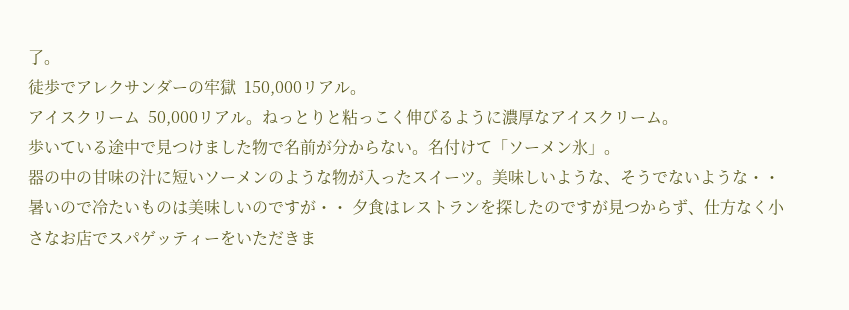了。
徒歩でアレクサンダーの牢獄  150,000リアル。
アイスクリーム  50,000リアル。ねっとりと粘っこく伸びるように濃厚なアイスクリーム。
歩いている途中で見つけました物で名前が分からない。名付けて「ソーメン氷」。
器の中の甘味の汁に短いソーメンのような物が入ったスイーツ。美味しいような、そうでないような・・暑いので冷たいものは美味しいのですが・・ 夕食はレストランを探したのですが見つからず、仕方なく小さなお店でスパゲッティーをいただきま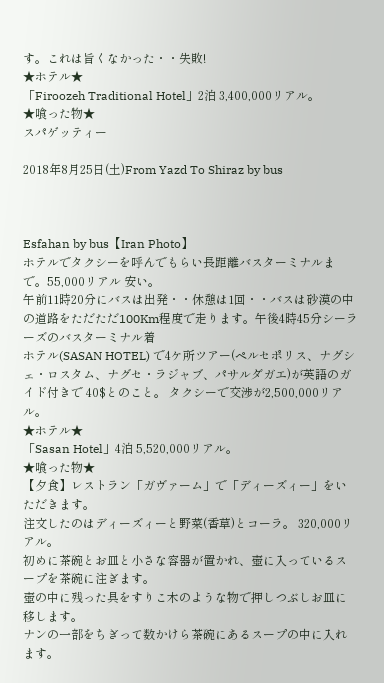す。これは旨くなかった・・失敗!
★ホテル★
「Firoozeh Traditional Hotel」2泊 3,400,000リアル。
★喰った物★
スパゲッティー

2018年8月25日(土)From Yazd To Shiraz by bus



Esfahan by bus【Iran Photo】
ホテルでタクシーを呼んでもらい長距離バスターミナルまで。55,000リアル 安い。
午前11時20分にバスは出発・・休憩は1回・・バスは砂漠の中の道路をただただ100Km程度で走ります。午後4時45分シーラーズのバスターミナル着
ホテル(SASAN HOTEL) で4ケ所ツアー(ペルセポリス、ナグシェ・ロスタム、ナグセ・ラジャブ、パサルダガエ)が英語のガイド付きで 40$とのこと。 タクシーで交渉が2,500,000リアル。
★ホテル★
「Sasan Hotel」4泊 5,520,000リアル。
★喰った物★
【夕食】レストラン「ガヴァーム」で「ディーズィー」をいただきます。
注文したのはディーズィーと野菜(香草)とコーラ。 320,000リアル。
初めに茶碗とお皿と小さな容器が置かれ、壺に入っているスープを茶碗に注ぎます。
壺の中に残った具をすりこ木のような物で押しつぶしお皿に移します。
ナンの一部をちぎって数かけら茶碗にあるスープの中に入れます。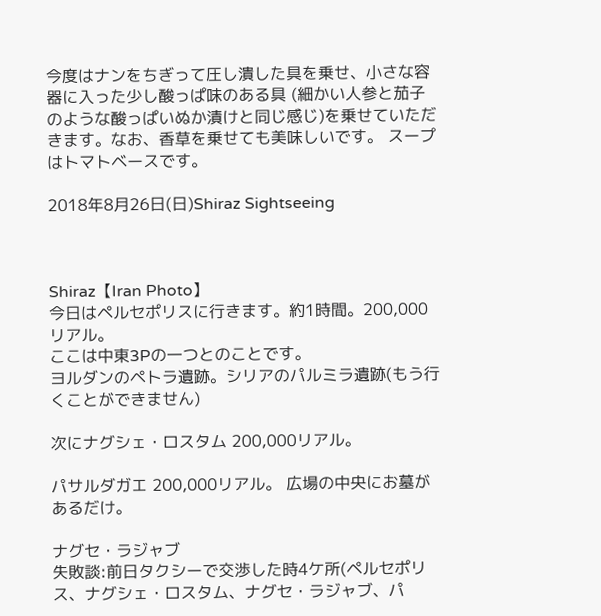今度はナンをちぎって圧し潰した具を乗せ、小さな容器に入った少し酸っぱ味のある具 (細かい人参と茄子のような酸っぱいぬか漬けと同じ感じ)を乗せていただきます。なお、香草を乗せても美味しいです。 スープはトマトベースです。

2018年8月26日(日)Shiraz Sightseeing



Shiraz【Iran Photo】
今日はペルセポリスに行きます。約1時間。200,000リアル。
ここは中東3Pの一つとのことです。
ヨルダンのペトラ遺跡。シリアのパルミラ遺跡(もう行くことができません)

次にナグシェ・ロスタム 200,000リアル。

パサルダガエ 200,000リアル。 広場の中央にお墓があるだけ。

ナグセ・ラジャブ
失敗談:前日タクシーで交渉した時4ケ所(ペルセポリス、ナグシェ・ロスタム、ナグセ・ラジャブ、パ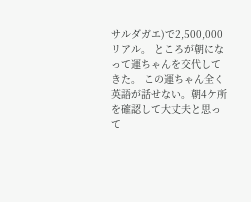サルダガエ)で2,500,000リアル。 ところが朝になって運ちゃんを交代してきた。 この運ちゃん全く英語が話せない。朝4ケ所を確認して大丈夫と思って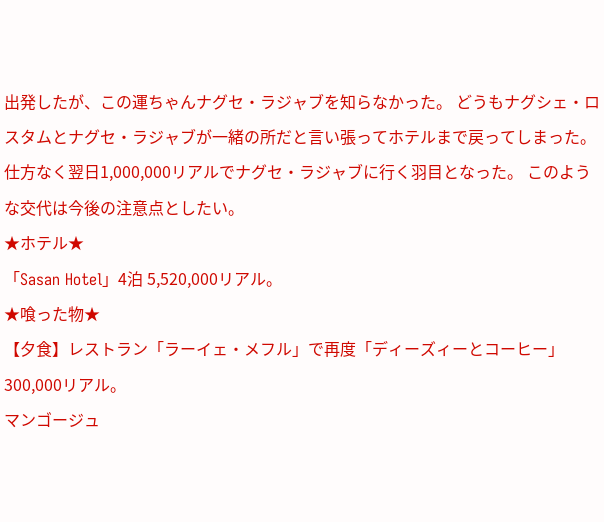出発したが、この運ちゃんナグセ・ラジャブを知らなかった。 どうもナグシェ・ロスタムとナグセ・ラジャブが一緒の所だと言い張ってホテルまで戻ってしまった。 仕方なく翌日1,000,000リアルでナグセ・ラジャブに行く羽目となった。 このような交代は今後の注意点としたい。
★ホテル★
「Sasan Hotel」4泊 5,520,000リアル。
★喰った物★
【夕食】レストラン「ラーイェ・メフル」で再度「ディーズィーとコーヒー」300,000リアル。
マンゴージュ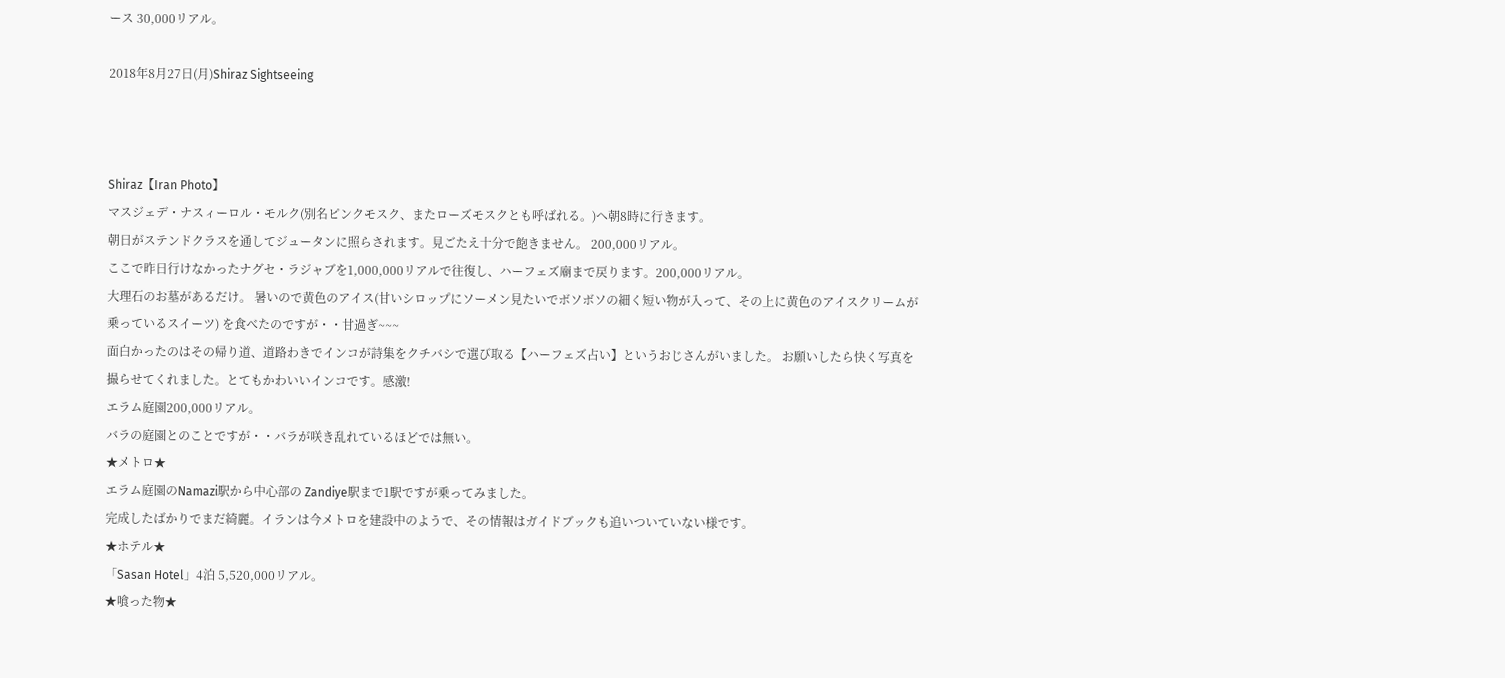ース 30,000リアル。

2018年8月27日(月)Shiraz Sightseeing



Shiraz【Iran Photo】
マスジェデ・ナスィーロル・モルク(別名ピンクモスク、またローズモスクとも呼ばれる。)へ朝8時に行きます。
朝日がステンドクラスを通してジュータンに照らされます。見ごたえ十分で飽きません。 200,000リアル。
ここで昨日行けなかったナグセ・ラジャブを1,000,000リアルで往復し、ハーフェズ廟まで戻ります。200,000リアル。
大理石のお墓があるだけ。 暑いので黄色のアイス(甘いシロップにソーメン見たいでボソボソの細く短い物が入って、その上に黄色のアイスクリームが乗っているスイーツ) を食べたのですが・・甘過ぎ~~~
面白かったのはその帰り道、道路わきでインコが詩集をクチバシで選び取る【ハーフェズ占い】というおじさんがいました。 お願いしたら快く写真を撮らせてくれました。とてもかわいいインコです。感激!
エラム庭園200,000リアル。
バラの庭園とのことですが・・バラが咲き乱れているほどでは無い。
★メトロ★
エラム庭園のNamazi駅から中心部の Zandiye駅まで1駅ですが乗ってみました。
完成したばかりでまだ綺麗。イランは今メトロを建設中のようで、その情報はガイドブックも追いついていない様です。
★ホテル★
「Sasan Hotel」4泊 5,520,000リアル。
★喰った物★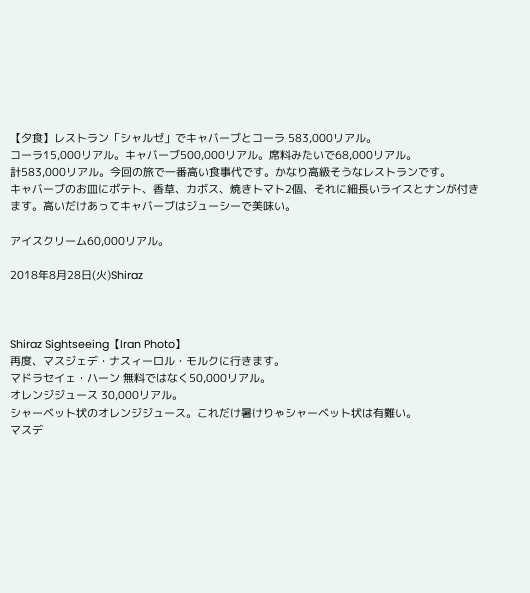【夕食】レストラン「シャルゼ」でキャバーブとコーラ 583,000リアル。
コーラ15,000リアル。キャバーブ500,000リアル。席料みたいで68,000リアル。
計583,000リアル。今回の旅で一番高い食事代です。かなり高級そうなレストランです。
キャバーブのお皿にポテト、香草、カボス、焼きトマト2個、それに細長いライスとナンが付きます。高いだけあってキャバーブはジューシーで美味い。

アイスクリーム60,000リアル。

2018年8月28日(火)Shiraz



Shiraz Sightseeing【Iran Photo】
再度、マスジェデ・ナスィーロル・モルクに行きます。
マドラセイェ・ハーン 無料ではなく50,000リアル。
オレンジジュース 30,000リアル。
シャーベット状のオレンジジュース。これだけ暑けりゃシャーベット状は有難い。
マスデ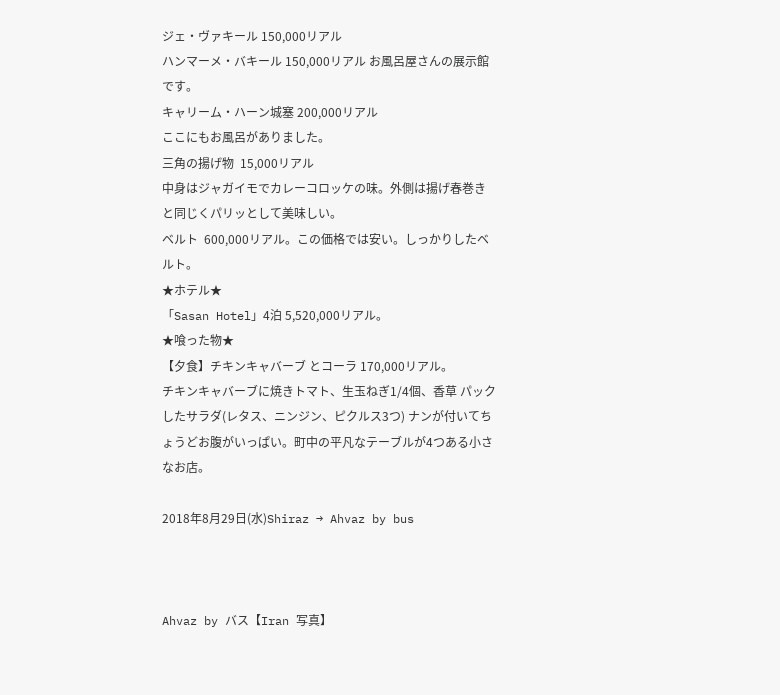ジェ・ヴァキール 150,000リアル
ハンマーメ・バキール 150,000リアル お風呂屋さんの展示館です。
キャリーム・ハーン城塞 200,000リアル
ここにもお風呂がありました。
三角の揚げ物  15,000リアル
中身はジャガイモでカレーコロッケの味。外側は揚げ春巻きと同じくパリッとして美味しい。
ベルト  600,000リアル。この価格では安い。しっかりしたベルト。
★ホテル★
「Sasan Hotel」4泊 5,520,000リアル。
★喰った物★
【夕食】チキンキャバーブ とコーラ 170,000リアル。
チキンキャバーブに焼きトマト、生玉ねぎ1/4個、香草 パックしたサラダ(レタス、ニンジン、ピクルス3つ) ナンが付いてちょうどお腹がいっぱい。町中の平凡なテーブルが4つある小さなお店。

2018年8月29日(水)Shiraz → Ahvaz by bus



Ahvaz by バス【Iran 写真】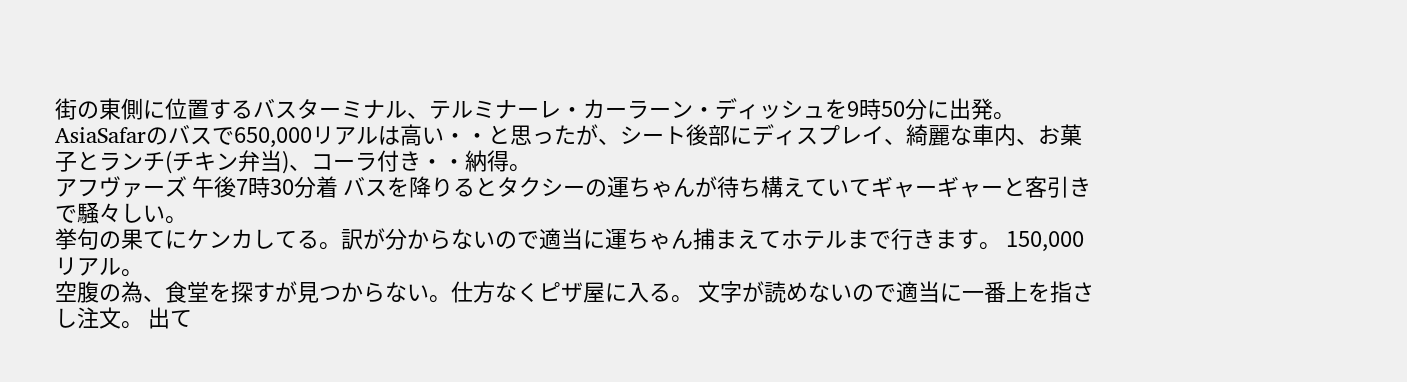街の東側に位置するバスターミナル、テルミナーレ・カーラーン・ディッシュを9時50分に出発。
AsiaSafarのバスで650,000リアルは高い・・と思ったが、シート後部にディスプレイ、綺麗な車内、お菓子とランチ(チキン弁当)、コーラ付き・・納得。
アフヴァーズ 午後7時30分着 バスを降りるとタクシーの運ちゃんが待ち構えていてギャーギャーと客引きで騒々しい。
挙句の果てにケンカしてる。訳が分からないので適当に運ちゃん捕まえてホテルまで行きます。 150,000リアル。
空腹の為、食堂を探すが見つからない。仕方なくピザ屋に入る。 文字が読めないので適当に一番上を指さし注文。 出て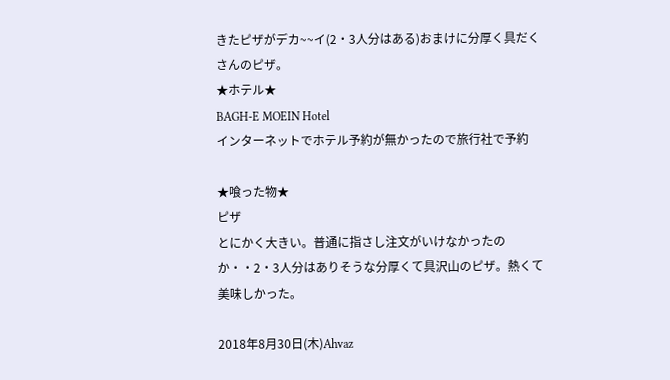きたピザがデカ~~イ(2・3人分はある)おまけに分厚く具だくさんのピザ。
★ホテル★
BAGH-E MOEIN Hotel
インターネットでホテル予約が無かったので旅行社で予約

★喰った物★
ピザ
とにかく大きい。普通に指さし注文がいけなかったのか・・2・3人分はありそうな分厚くて具沢山のピザ。熱くて美味しかった。

2018年8月30日(木)Ahvaz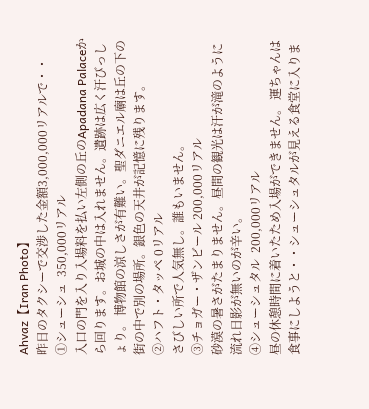Ahvaz【Iran Photo】
昨日のタクシーで交渉した金額3,000,000リアルで・・
①シューシュ  350,000リアル
入口の門を入り入場料を払い左側の丘のApadana Palaceから回ります。お城の中は入れません。遺跡は広く汗びっしょり。 博物館の涼しさが有難い。聖ダニエル廟は丘の下の街の中で別の場所。銀色の天井が記憶に残ります。
②ハフト・タッペ 0リアル
さびしい所で人気無し。誰もいません。
③チョガー・ザンビール 200,000リアル
砂漠の暑さがたまりません。昼間の観光は汗が滝のように流れ日影が無いのが辛い。
④シューシュタル  200,000リアル
昼の休憩時間に着いたため入場ができません。 運ちゃんは食事にしようと・・シューシュタルが見える食堂に入りま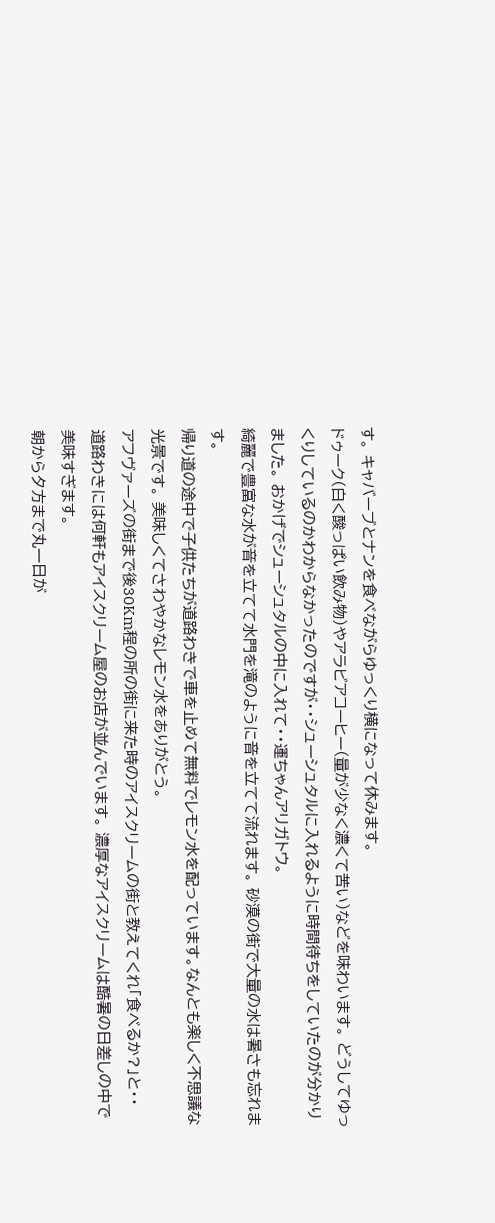す。 キャバーブとナンを食べながらゆっくり横になって休みます。
ドゥーク(白く酸っぱい飲み物)やアラビアコーヒー(量が少なく濃くて苦い)などを味わいます。 どうしてゆっくりしているのかわからなかったのですが・・シューシュタルに入れるように時間待ちをしていたのが分かりました。 おかげでシューシュタルの中に入れて・・運ちゃんアリガトウ。
綺麗で豊富な水が音を立てて水門を滝のように音を立てて流れます。 砂漠の街で大量の水は暑さも忘れます。
帰り道の途中で子供たちが道路わきで車を止めて無料でレモン水を配っています。なんとも楽しく不思議な光景です。 美味しくてさわやかなレモン水をありがとう。
アフヴァーズの街まで後30Km程の所の街に来た時のアイスクリームの街と教えてくれ「食べるか?」と・・
道路わきには何軒もアイスクリーム屋のお店が並んでいます。 濃厚なアイスクリームは酷暑の日差しの中で美味すぎます。
朝から夕方まで丸一日が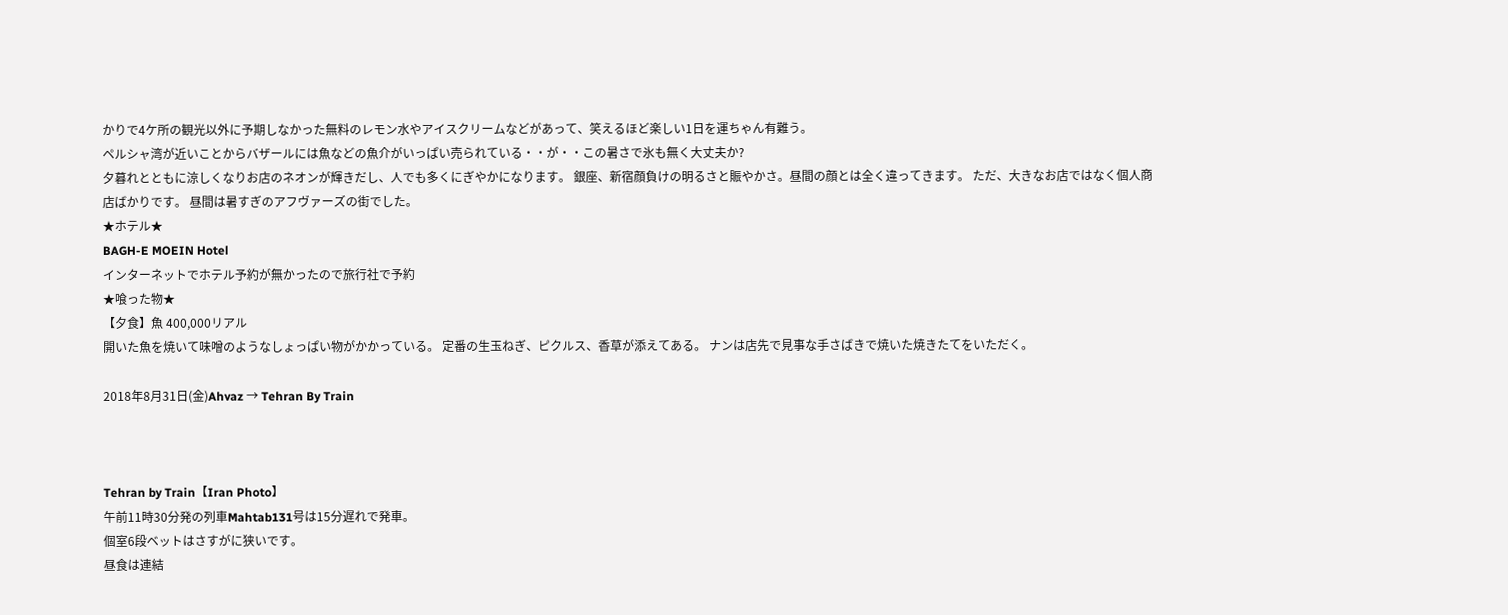かりで4ケ所の観光以外に予期しなかった無料のレモン水やアイスクリームなどがあって、笑えるほど楽しい1日を運ちゃん有難う。
ペルシャ湾が近いことからバザールには魚などの魚介がいっぱい売られている・・が・・この暑さで氷も無く大丈夫か?
夕暮れとともに涼しくなりお店のネオンが輝きだし、人でも多くにぎやかになります。 銀座、新宿顔負けの明るさと賑やかさ。昼間の顔とは全く違ってきます。 ただ、大きなお店ではなく個人商店ばかりです。 昼間は暑すぎのアフヴァーズの街でした。
★ホテル★
BAGH-E MOEIN Hotel
インターネットでホテル予約が無かったので旅行社で予約
★喰った物★
【夕食】魚 400,000リアル
開いた魚を焼いて味噌のようなしょっぱい物がかかっている。 定番の生玉ねぎ、ピクルス、香草が添えてある。 ナンは店先で見事な手さばきで焼いた焼きたてをいただく。

2018年8月31日(金)Ahvaz → Tehran By Train



Tehran by Train【Iran Photo】
午前11時30分発の列車Mahtab131号は15分遅れで発車。
個室6段ベットはさすがに狭いです。
昼食は連結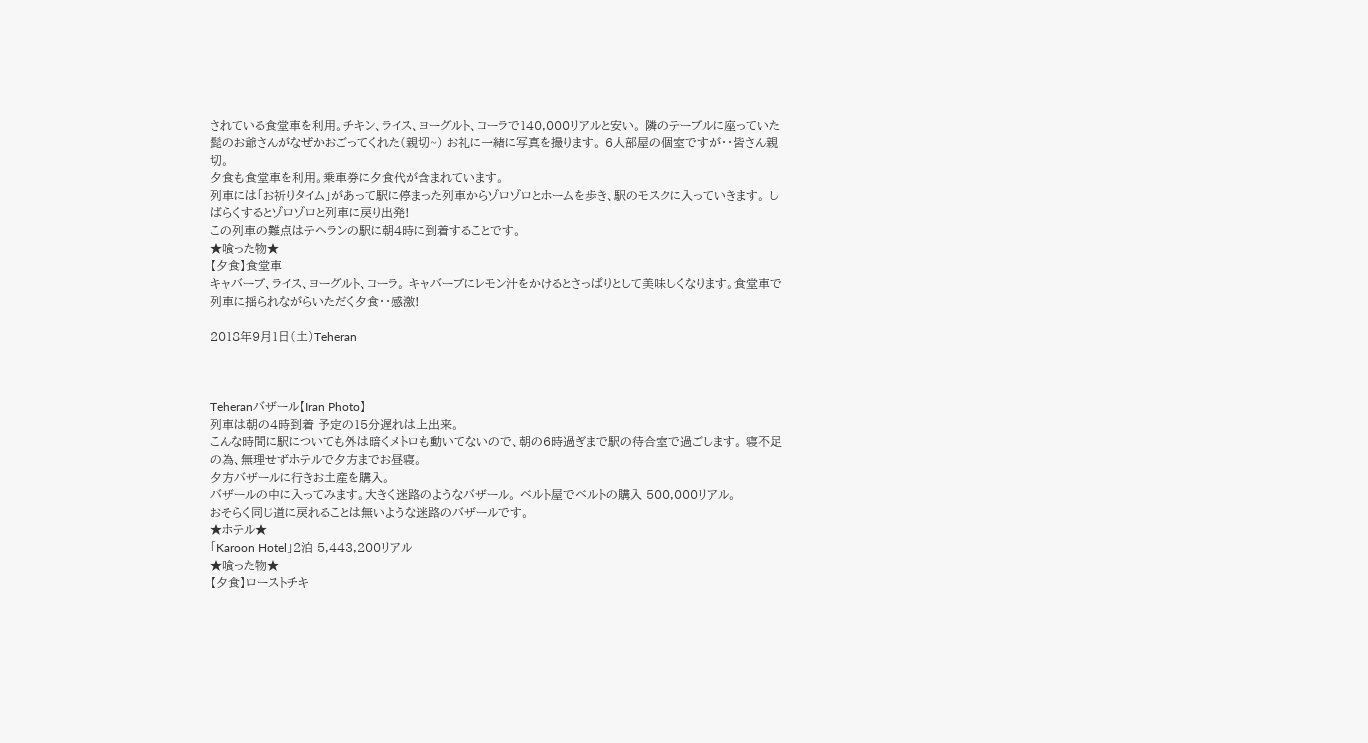されている食堂車を利用。チキン、ライス、ヨーグルト、コーラで140,000リアルと安い。 隣のテーブルに座っていた髭のお爺さんがなぜかおごってくれた(親切~) お礼に一緒に写真を撮ります。 6人部屋の個室ですが・・皆さん親切。
夕食も食堂車を利用。乗車券に夕食代が含まれています。
列車には「お祈りタイム」があって駅に停まった列車からゾロゾロとホームを歩き、駅のモスクに入っていきます。 しばらくするとゾロゾロと列車に戻り出発!
この列車の難点はテヘランの駅に朝4時に到着することです。
★喰った物★
【夕食】食堂車
キャバーブ、ライス、ヨーグルト、コーラ。 キャバーブにレモン汁をかけるとさっぱりとして美味しくなります。食堂車で列車に揺られながらいただく夕食・・感激!

2018年9月1日(土)Teheran



Teheranバザール【Iran Photo】
列車は朝の4時到着 予定の15分遅れは上出来。
こんな時間に駅についても外は暗くメトロも動いてないので、朝の6時過ぎまで駅の待合室で過ごします。 寝不足の為、無理せずホテルで夕方までお昼寝。
夕方バザールに行きお土産を購入。
バザールの中に入ってみます。大きく迷路のようなバザール。 ベルト屋でベルトの購入 500,000リアル。
おそらく同じ道に戻れることは無いような迷路のバザールです。
★ホテル★
「Karoon Hotel」2泊 5,443,200リアル
★喰った物★
【夕食】ローストチキ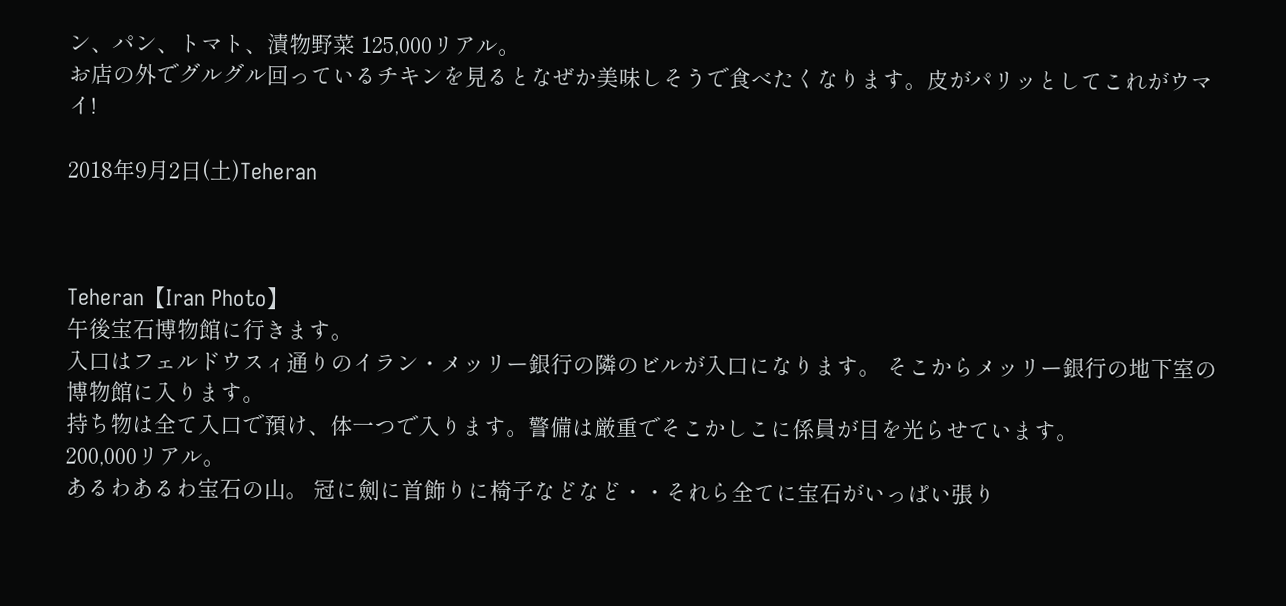ン、パン、トマト、漬物野菜 125,000リアル。
お店の外でグルグル回っているチキンを見るとなぜか美味しそうで食べたくなります。皮がパリッとしてこれがウマイ!

2018年9月2日(土)Teheran



Teheran【Iran Photo】
午後宝石博物館に行きます。
入口はフェルドウスィ通りのイラン・メッリー銀行の隣のビルが入口になります。 そこからメッリー銀行の地下室の博物館に入ります。
持ち物は全て入口で預け、体一つで入ります。警備は厳重でそこかしこに係員が目を光らせています。
200,000リアル。
あるわあるわ宝石の山。 冠に劍に首飾りに椅子などなど・・それら全てに宝石がいっぱい張り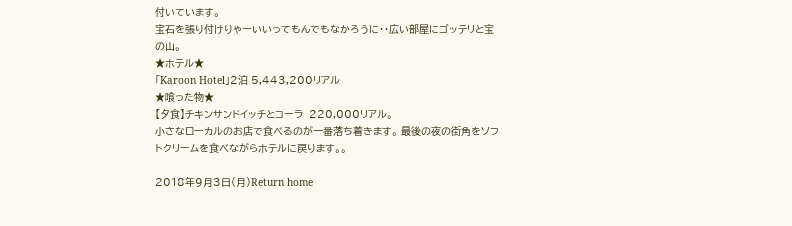付いています。
宝石を張り付けりゃーいいってもんでもなかろうに・・広い部屋にゴッテリと宝の山。
★ホテル★
「Karoon Hotel」2泊 5,443,200リアル
★喰った物★
【夕食】チキンサンドイッチとコーラ  220,000リアル。
小さなローカルのお店で食べるのが一番落ち着きます。 最後の夜の街角をソフトクリームを食べながらホテルに戻ります。。

2018年9月3日(月)Return home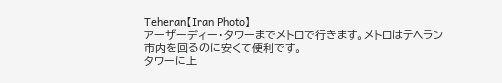Teheran【Iran Photo】
アーザーディー・タワーまでメトロで行きます。メトロはテヘラン市内を回るのに安くて便利です。
タワーに上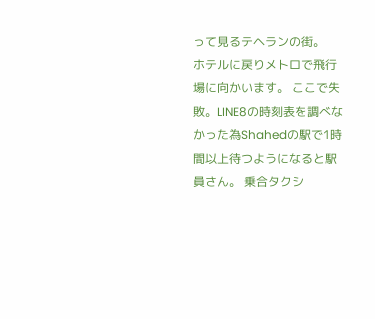って見るテヘランの街。
ホテルに戻りメトロで飛行場に向かいます。 ここで失敗。LINE8の時刻表を調べなかった為Shahedの駅で1時間以上待つようになると駅員さん。 乗合タクシ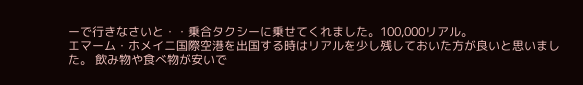ーで行きなさいと・・乗合タクシーに乗せてくれました。100,000リアル。
エマーム・ホメイニ国際空港を出国する時はリアルを少し残しておいた方が良いと思いました。 飲み物や食べ物が安いで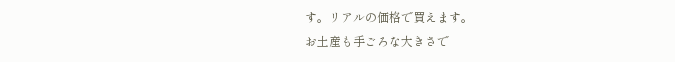す。リアルの価格で買えます。
お土産も手ごろな大きさで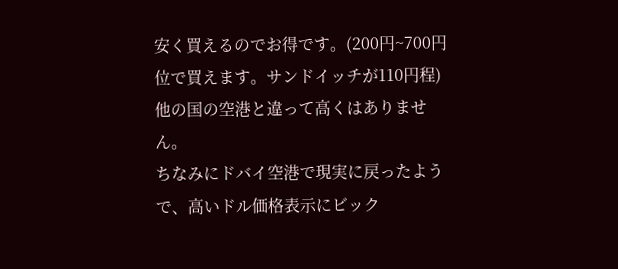安く買えるのでお得です。(200円~700円位で買えます。サンドイッチが110円程) 他の国の空港と違って高くはありません。
ちなみにドバイ空港で現実に戻ったようで、高いドル価格表示にビック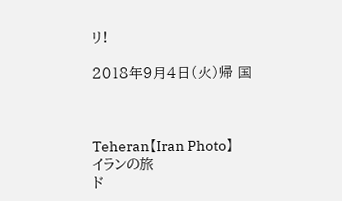リ!

2018年9月4日(火)帰 国



Teheran【Iran Photo】
イランの旅
ド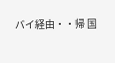バイ経由・・帰 国